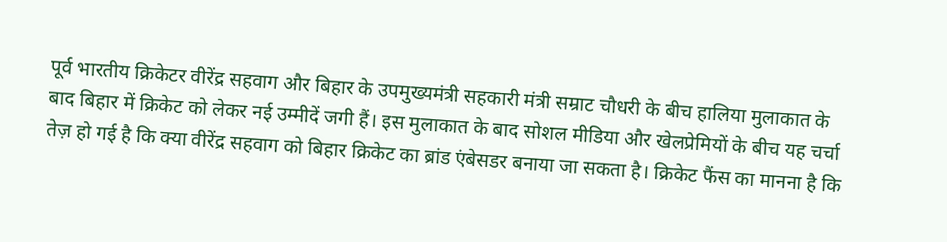पूर्व भारतीय क्रिकेटर वीरेंद्र सहवाग और बिहार के उपमुख्यमंत्री सहकारी मंत्री सम्राट चौधरी के बीच हालिया मुलाकात के बाद बिहार में क्रिकेट को लेकर नई उम्मीदें जगी हैं। इस मुलाकात के बाद सोशल मीडिया और खेलप्रेमियों के बीच यह चर्चा तेज़ हो गई है कि क्या वीरेंद्र सहवाग को बिहार क्रिकेट का ब्रांड एंबेसडर बनाया जा सकता है। क्रिकेट फैंस का मानना है कि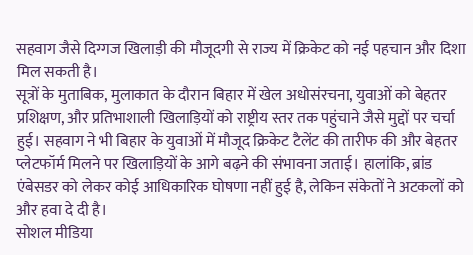सहवाग जैसे दिग्गज खिलाड़ी की मौजूदगी से राज्य में क्रिकेट को नई पहचान और दिशा मिल सकती है।
सूत्रों के मुताबिक, मुलाकात के दौरान बिहार में खेल अधोसंरचना, युवाओं को बेहतर प्रशिक्षण, और प्रतिभाशाली खिलाड़ियों को राष्ट्रीय स्तर तक पहुंचाने जैसे मुद्दों पर चर्चा हुई। सहवाग ने भी बिहार के युवाओं में मौजूद क्रिकेट टैलेंट की तारीफ की और बेहतर प्लेटफॉर्म मिलने पर खिलाड़ियों के आगे बढ़ने की संभावना जताई। हालांकि, ब्रांड एंबेसडर को लेकर कोई आधिकारिक घोषणा नहीं हुई है, लेकिन संकेतों ने अटकलों को और हवा दे दी है।
सोशल मीडिया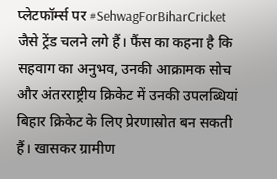प्लेटफॉर्म्स पर #SehwagForBiharCricket जैसे ट्रेंड चलने लगे हैं। फैंस का कहना है कि सहवाग का अनुभव, उनकी आक्रामक सोच और अंतरराष्ट्रीय क्रिकेट में उनकी उपलब्धियां बिहार क्रिकेट के लिए प्रेरणास्रोत बन सकती हैं। खासकर ग्रामीण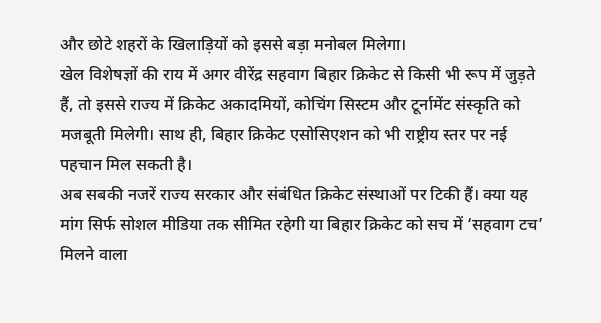और छोटे शहरों के खिलाड़ियों को इससे बड़ा मनोबल मिलेगा।
खेल विशेषज्ञों की राय में अगर वीरेंद्र सहवाग बिहार क्रिकेट से किसी भी रूप में जुड़ते हैं, तो इससे राज्य में क्रिकेट अकादमियों, कोचिंग सिस्टम और टूर्नामेंट संस्कृति को मजबूती मिलेगी। साथ ही, बिहार क्रिकेट एसोसिएशन को भी राष्ट्रीय स्तर पर नई पहचान मिल सकती है।
अब सबकी नजरें राज्य सरकार और संबंधित क्रिकेट संस्थाओं पर टिकी हैं। क्या यह मांग सिर्फ सोशल मीडिया तक सीमित रहेगी या बिहार क्रिकेट को सच में ‘सहवाग टच’ मिलने वाला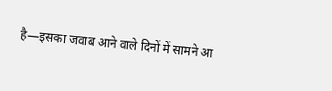है—इसका जवाब आने वाले दिनों में सामने आ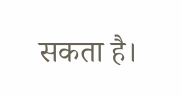सकता है।